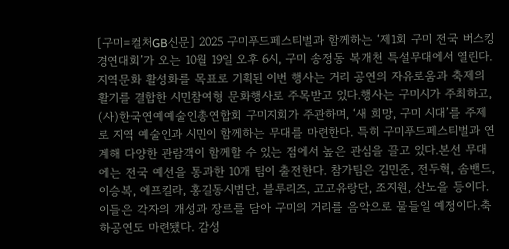[구미=컬처GB신문] 2025 구미푸드페스티벌과 함께하는 ‘제1회 구미 전국 버스킹 경연대회’가 오는 10월 19일 오후 6시, 구미 송정동 복개천 특설무대에서 열린다. 지역문화 활성화를 목표로 기획된 이번 행사는 거리 공연의 자유로움과 축제의 활기를 결합한 시민참여형 문화행사로 주목받고 있다.행사는 구미시가 주최하고, (사)한국연예예술인총연합회 구미지회가 주관하며, ‘새 희망, 구미 시대’를 주제로 지역 예술인과 시민이 함께하는 무대를 마련한다. 특히 구미푸드페스티벌과 연계해 다양한 관람객이 함께할 수 있는 점에서 높은 관심을 끌고 있다.본선 무대에는 전국 예선을 통과한 10개 팀이 출전한다. 참가팀은 김민준, 전두혁, 솜밴드, 이승복, 에프킬라, 홍길동시범단, 블루리즈, 고고유랑단, 조지원, 산노을 등이다. 이들은 각자의 개성과 장르를 담아 구미의 거리를 음악으로 물들일 예정이다.축하공연도 마련됐다. 감성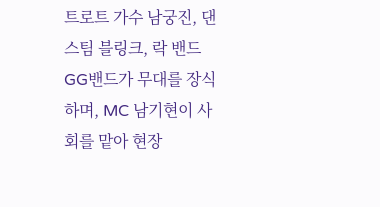트로트 가수 남궁진, 댄스팀 블링크, 락 밴드 GG밴드가 무대를 장식하며, MC 남기현이 사회를 맡아 현장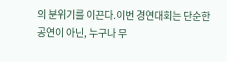의 분위기를 이끈다.이번 경연대회는 단순한 공연이 아닌, 누구나 무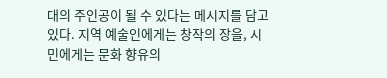대의 주인공이 될 수 있다는 메시지를 담고 있다. 지역 예술인에게는 창작의 장을, 시민에게는 문화 향유의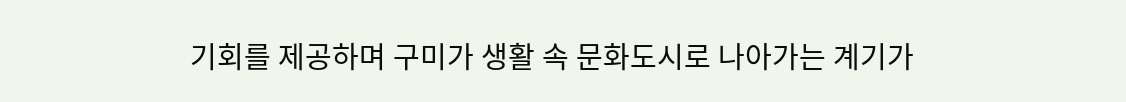기회를 제공하며 구미가 생활 속 문화도시로 나아가는 계기가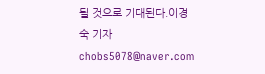될 것으로 기대된다.이경숙 기자 chobs5078@naver.com